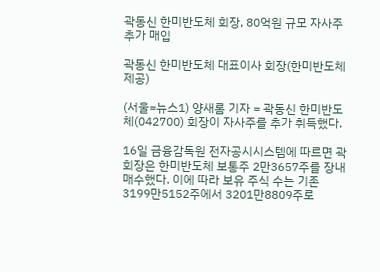곽동신 한미반도체 회장, 80억원 규모 자사주 추가 매입

곽동신 한미반도체 대표이사 회장(한미반도체 제공)

(서울=뉴스1) 양새롬 기자 = 곽동신 한미반도체(042700) 회장이 자사주를 추가 취득했다.

16일 금융감독원 전자공시시스템에 따르면 곽 회장은 한미반도체 보통주 2만3657주를 장내 매수했다. 이에 따라 보유 주식 수는 기존 3199만5152주에서 3201만8809주로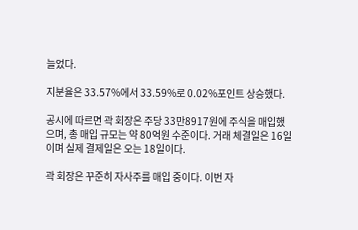늘었다.

지분율은 33.57%에서 33.59%로 0.02%포인트 상승했다.

공시에 따르면 곽 회장은 주당 33만8917원에 주식을 매입했으며, 총 매입 규모는 약 80억원 수준이다. 거래 체결일은 16일이며 실제 결제일은 오는 18일이다.

곽 회장은 꾸준히 자사주를 매입 중이다. 이번 자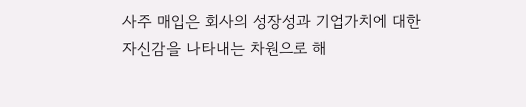사주 매입은 회사의 성장성과 기업가치에 대한 자신감을 나타내는 차원으로 해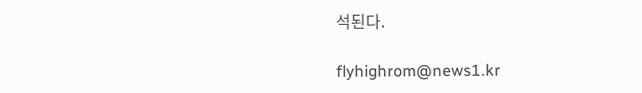석된다.

flyhighrom@news1.kr